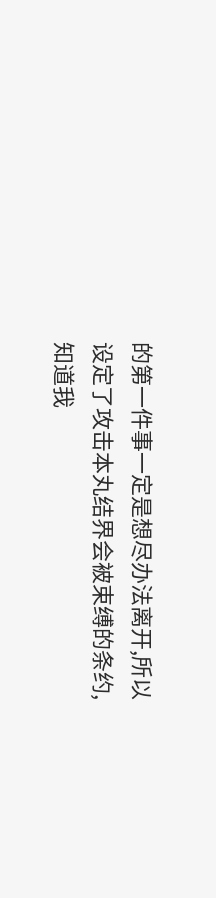的第一件事一定是想尽办法离开,所以设定了攻击本丸结界会被束缚的条约,知道我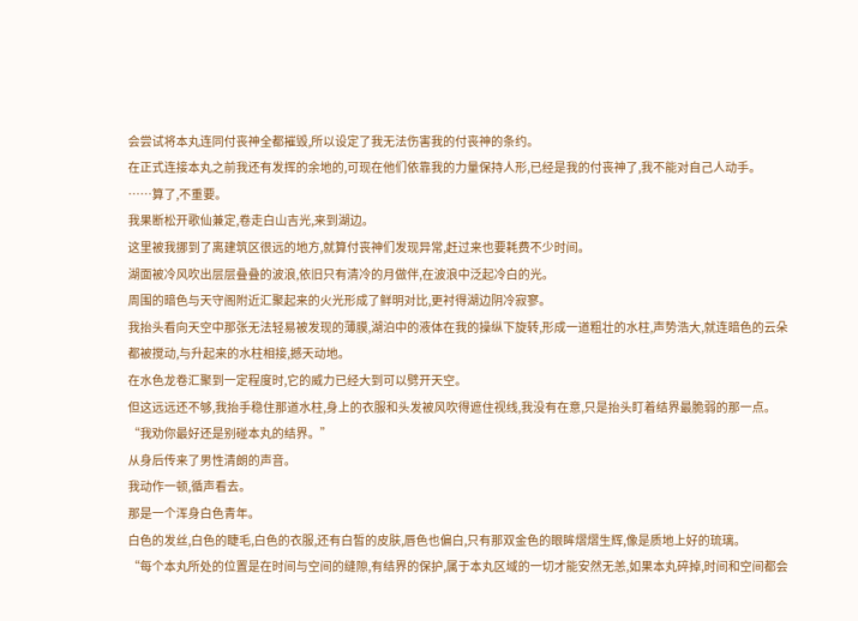会尝试将本丸连同付丧神全都摧毁,所以设定了我无法伤害我的付丧神的条约。
在正式连接本丸之前我还有发挥的余地的,可现在他们依靠我的力量保持人形,已经是我的付丧神了,我不能对自己人动手。
……算了,不重要。
我果断松开歌仙兼定,卷走白山吉光,来到湖边。
这里被我挪到了离建筑区很远的地方,就算付丧神们发现异常,赶过来也要耗费不少时间。
湖面被冷风吹出层层叠叠的波浪,依旧只有清冷的月做伴,在波浪中泛起冷白的光。
周围的暗色与天守阁附近汇聚起来的火光形成了鲜明对比,更衬得湖边阴冷寂寥。
我抬头看向天空中那张无法轻易被发现的薄膜,湖泊中的液体在我的操纵下旋转,形成一道粗壮的水柱,声势浩大,就连暗色的云朵都被搅动,与升起来的水柱相接,撼天动地。
在水色龙卷汇聚到一定程度时,它的威力已经大到可以劈开天空。
但这远远还不够,我抬手稳住那道水柱,身上的衣服和头发被风吹得遮住视线,我没有在意,只是抬头盯着结界最脆弱的那一点。
“我劝你最好还是别碰本丸的结界。”
从身后传来了男性清朗的声音。
我动作一顿,循声看去。
那是一个浑身白色青年。
白色的发丝,白色的睫毛,白色的衣服,还有白皙的皮肤,唇色也偏白,只有那双金色的眼眸熠熠生辉,像是质地上好的琉璃。
“每个本丸所处的位置是在时间与空间的缝隙,有结界的保护,属于本丸区域的一切才能安然无恙,如果本丸碎掉,时间和空间都会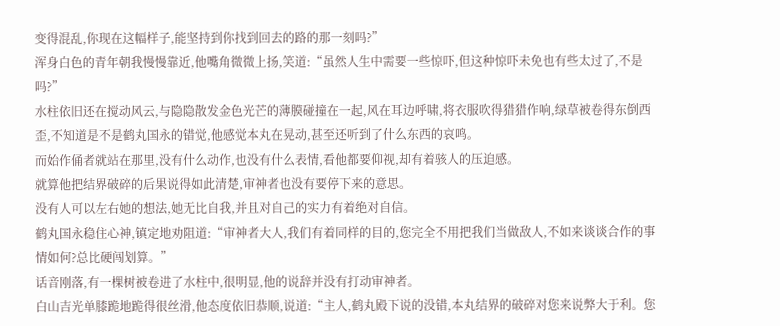变得混乱,你现在这幅样子,能坚持到你找到回去的路的那一刻吗?”
浑身白色的青年朝我慢慢靠近,他嘴角微微上扬,笑道:“虽然人生中需要一些惊吓,但这种惊吓未免也有些太过了,不是吗?”
水柱依旧还在搅动风云,与隐隐散发金色光芒的薄膜碰撞在一起,风在耳边呼啸,将衣服吹得猎猎作响,绿草被卷得东倒西歪,不知道是不是鹤丸国永的错觉,他感觉本丸在晃动,甚至还听到了什么东西的哀鸣。
而始作俑者就站在那里,没有什么动作,也没有什么表情,看他都要仰视,却有着骇人的压迫感。
就算他把结界破碎的后果说得如此清楚,审神者也没有要停下来的意思。
没有人可以左右她的想法,她无比自我,并且对自己的实力有着绝对自信。
鹤丸国永稳住心神,镇定地劝阻道:“审神者大人,我们有着同样的目的,您完全不用把我们当做敌人,不如来谈谈合作的事情如何?总比硬闯划算。”
话音刚落,有一棵树被卷进了水柱中,很明显,他的说辞并没有打动审神者。
白山吉光单膝跪地跪得很丝滑,他态度依旧恭顺,说道:“主人,鹤丸殿下说的没错,本丸结界的破碎对您来说弊大于利。您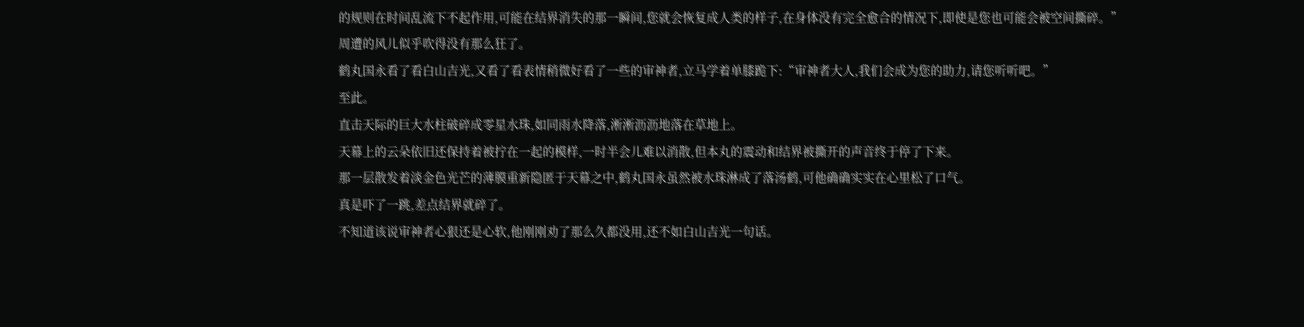的规则在时间乱流下不起作用,可能在结界消失的那一瞬间,您就会恢复成人类的样子,在身体没有完全愈合的情况下,即使是您也可能会被空间撕碎。”
周遭的风儿似乎吹得没有那么狂了。
鹤丸国永看了看白山吉光,又看了看表情稍微好看了一些的审神者,立马学着单膝跪下:“审神者大人,我们会成为您的助力,请您听听吧。”
至此。
直击天际的巨大水柱破碎成零星水珠,如同雨水降落,淅淅沥沥地落在草地上。
天幕上的云朵依旧还保持着被拧在一起的模样,一时半会儿难以消散,但本丸的震动和结界被撕开的声音终于停了下来。
那一层散发着淡金色光芒的薄膜重新隐匿于天幕之中,鹤丸国永虽然被水珠淋成了落汤鹤,可他确确实实在心里松了口气。
真是吓了一跳,差点结界就碎了。
不知道该说审神者心狠还是心软,他刚刚劝了那么久都没用,还不如白山吉光一句话。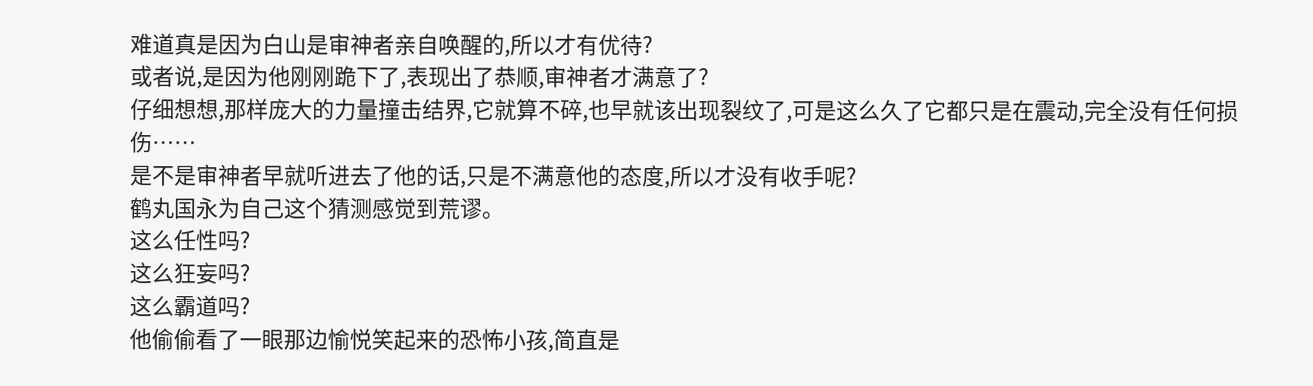难道真是因为白山是审神者亲自唤醒的,所以才有优待?
或者说,是因为他刚刚跪下了,表现出了恭顺,审神者才满意了?
仔细想想,那样庞大的力量撞击结界,它就算不碎,也早就该出现裂纹了,可是这么久了它都只是在震动,完全没有任何损伤……
是不是审神者早就听进去了他的话,只是不满意他的态度,所以才没有收手呢?
鹤丸国永为自己这个猜测感觉到荒谬。
这么任性吗?
这么狂妄吗?
这么霸道吗?
他偷偷看了一眼那边愉悦笑起来的恐怖小孩,简直是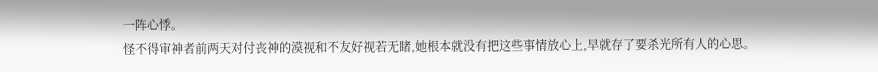一阵心悸。
怪不得审神者前两天对付丧神的漠视和不友好视若无睹,她根本就没有把这些事情放心上,早就存了要杀光所有人的心思。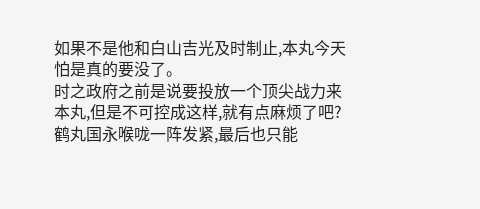如果不是他和白山吉光及时制止,本丸今天怕是真的要没了。
时之政府之前是说要投放一个顶尖战力来本丸,但是不可控成这样,就有点麻烦了吧?
鹤丸国永喉咙一阵发紧,最后也只能